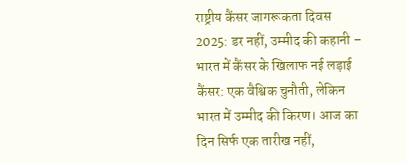राष्ट्रीय कैंसर जागरूकता दिवस 2025: डर नहीं, उम्मीद की कहानी – भारत में कैंसर के खिलाफ नई लड़ाई
कैंसर: एक वैश्विक चुनौती, लेकिन भारत में उम्मीद की किरण। आज का दिन सिर्फ एक तारीख नहीं,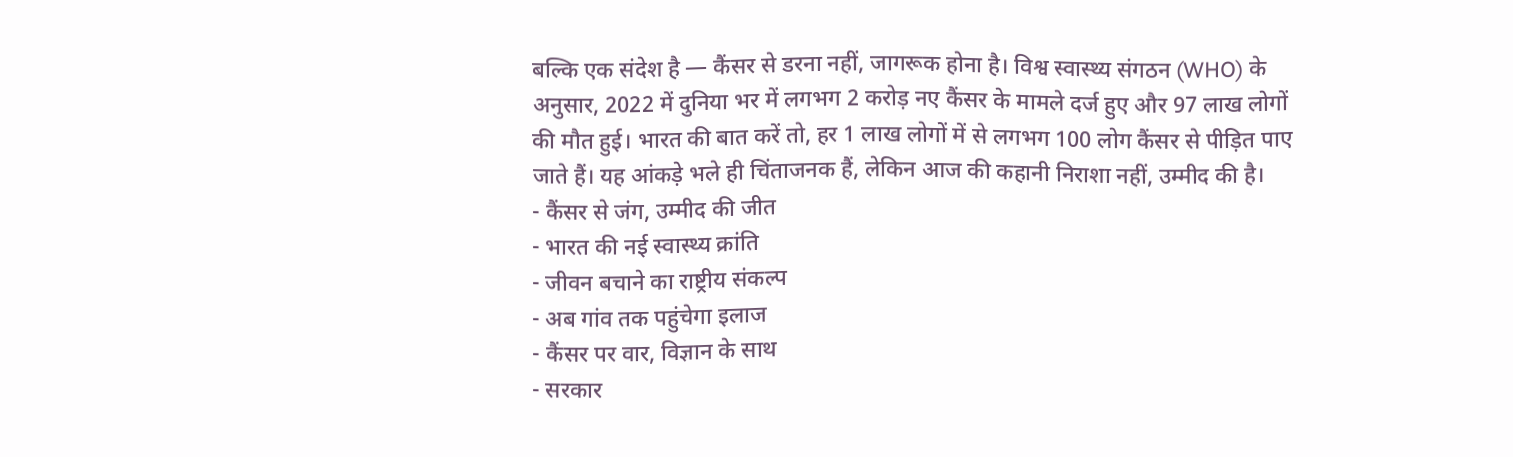बल्कि एक संदेश है — कैंसर से डरना नहीं, जागरूक होना है। विश्व स्वास्थ्य संगठन (WHO) के अनुसार, 2022 में दुनिया भर में लगभग 2 करोड़ नए कैंसर के मामले दर्ज हुए और 97 लाख लोगों की मौत हुई। भारत की बात करें तो, हर 1 लाख लोगों में से लगभग 100 लोग कैंसर से पीड़ित पाए जाते हैं। यह आंकड़े भले ही चिंताजनक हैं, लेकिन आज की कहानी निराशा नहीं, उम्मीद की है।
- कैंसर से जंग, उम्मीद की जीत
- भारत की नई स्वास्थ्य क्रांति
- जीवन बचाने का राष्ट्रीय संकल्प
- अब गांव तक पहुंचेगा इलाज
- कैंसर पर वार, विज्ञान के साथ
- सरकार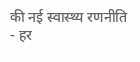की नई स्वास्थ्य रणनीति
- हर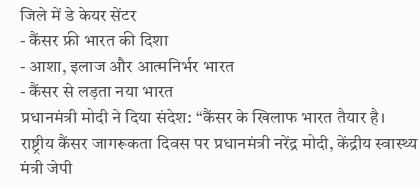जिले में डे केयर सेंटर
- कैंसर फ्री भारत की दिशा
- आशा, इलाज और आत्मनिर्भर भारत
- कैंसर से लड़ता नया भारत
प्रधानमंत्री मोदी ने दिया संदेश: “कैंसर के खिलाफ भारत तैयार है। राष्ट्रीय कैंसर जागरूकता दिवस पर प्रधानमंत्री नरेंद्र मोदी, केंद्रीय स्वास्थ्य मंत्री जेपी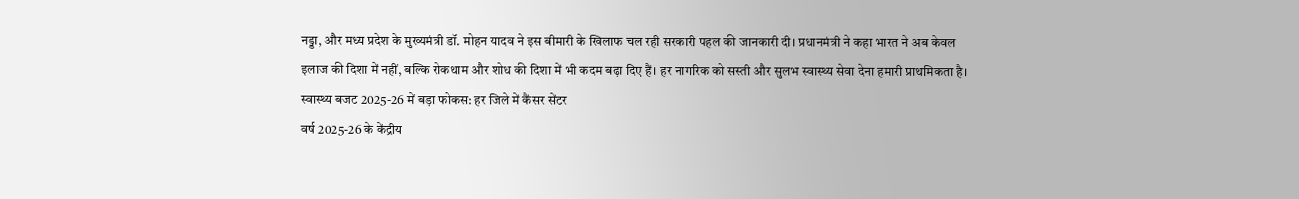नड्डा, और मध्य प्रदेश के मुख्यमंत्री डॉ. मोहन यादव ने इस बीमारी के खिलाफ चल रही सरकारी पहल की जानकारी दी। प्रधानमंत्री ने कहा भारत ने अब केवल इलाज की दिशा में नहीं, बल्कि रोकथाम और शोध की दिशा में भी कदम बढ़ा दिए हैं। हर नागरिक को सस्ती और सुलभ स्वास्थ्य सेवा देना हमारी प्राथमिकता है।
स्वास्थ्य बजट 2025-26 में बड़ा फोकस: हर जिले में कैंसर सेंटर
वर्ष 2025-26 के केंद्रीय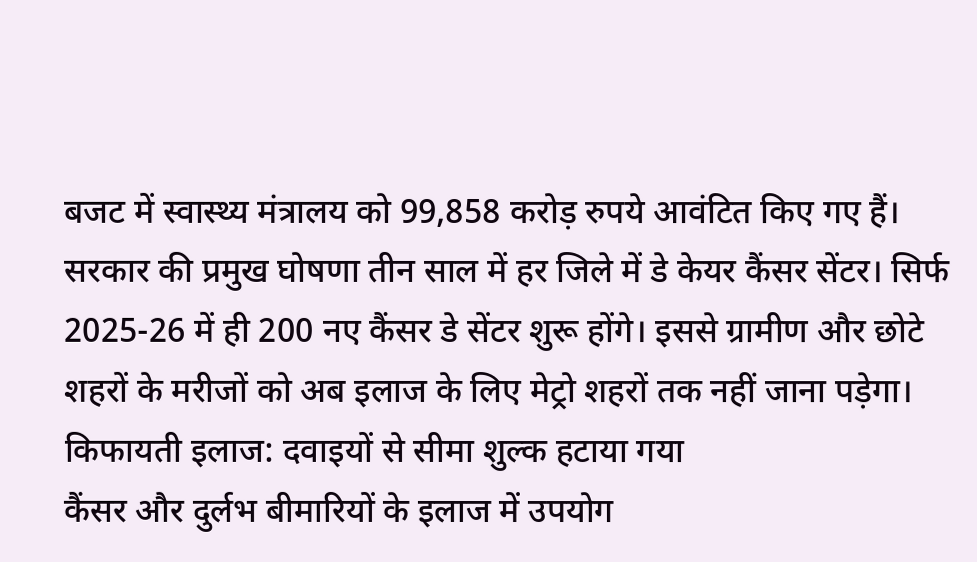बजट में स्वास्थ्य मंत्रालय को 99,858 करोड़ रुपये आवंटित किए गए हैं।
सरकार की प्रमुख घोषणा तीन साल में हर जिले में डे केयर कैंसर सेंटर। सिर्फ 2025-26 में ही 200 नए कैंसर डे सेंटर शुरू होंगे। इससे ग्रामीण और छोटे शहरों के मरीजों को अब इलाज के लिए मेट्रो शहरों तक नहीं जाना पड़ेगा।
किफायती इलाज: दवाइयों से सीमा शुल्क हटाया गया
कैंसर और दुर्लभ बीमारियों के इलाज में उपयोग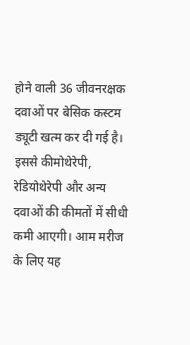होने वाली 36 जीवनरक्षक दवाओं पर बेसिक कस्टम ड्यूटी खत्म कर दी गई है। इससे कीमोथेरेपी, रेडियोथेरेपी और अन्य दवाओं की कीमतों में सीधी कमी आएगी। आम मरीज के लिए यह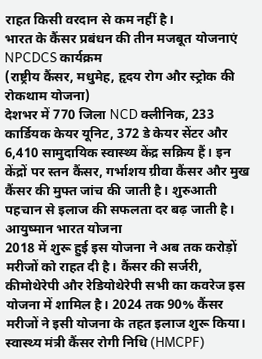राहत किसी वरदान से कम नहीं है।
भारत के कैंसर प्रबंधन की तीन मजबूत योजनाएं
NPCDCS कार्यक्रम
(राष्ट्रीय कैंसर, मधुमेह, हृदय रोग और स्ट्रोक की रोकथाम योजना)
देशभर में 770 जिला NCD क्लीनिक, 233 कार्डियक केयर यूनिट, 372 डे केयर सेंटर और 6,410 सामुदायिक स्वास्थ्य केंद्र सक्रिय हैं। इन केंद्रों पर स्तन कैंसर, गर्भाशय ग्रीवा कैंसर और मुख कैंसर की मुफ्त जांच की जाती है। शुरुआती पहचान से इलाज की सफलता दर बढ़ जाती है।
आयुष्मान भारत योजना
2018 में शुरू हुई इस योजना ने अब तक करोड़ों मरीजों को राहत दी है। कैंसर की सर्जरी, कीमोथेरेपी और रेडियोथेरेपी सभी का कवरेज इस योजना में शामिल है। 2024 तक 90% कैंसर मरीजों ने इसी योजना के तहत इलाज शुरू किया।
स्वास्थ्य मंत्री कैंसर रोगी निधि (HMCPF)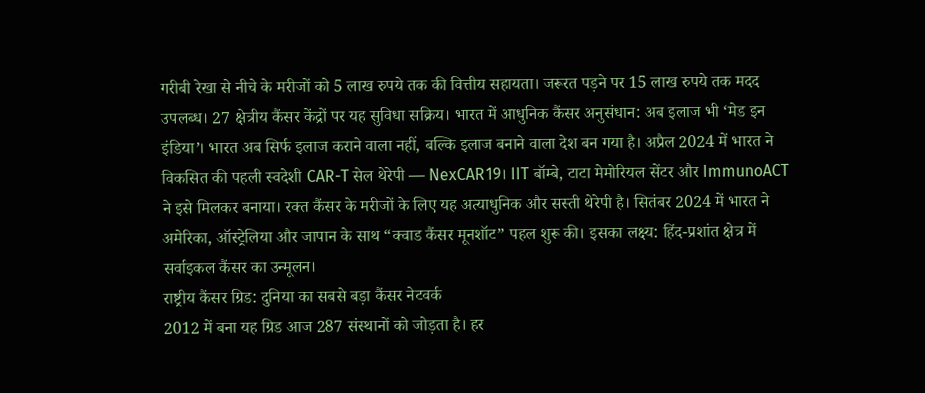गरीबी रेखा से नीचे के मरीजों को 5 लाख रुपये तक की वित्तीय सहायता। जरूरत पड़ने पर 15 लाख रुपये तक मदद उपलब्ध। 27 क्षेत्रीय कैंसर केंद्रों पर यह सुविधा सक्रिय। भारत में आधुनिक कैंसर अनुसंधान: अब इलाज भी ‘मेड इन इंडिया’। भारत अब सिर्फ इलाज कराने वाला नहीं, बल्कि इलाज बनाने वाला देश बन गया है। अप्रैल 2024 में भारत ने विकसित की पहली स्वदेशी CAR-T सेल थेरेपी — NexCAR19। IIT बॉम्बे, टाटा मेमोरियल सेंटर और ImmunoACT ने इसे मिलकर बनाया। रक्त कैंसर के मरीजों के लिए यह अत्याधुनिक और सस्ती थेरेपी है। सितंबर 2024 में भारत ने अमेरिका, ऑस्ट्रेलिया और जापान के साथ “क्वाड कैंसर मूनशॉट” पहल शुरू की। इसका लक्ष्य: हिंद-प्रशांत क्षेत्र में सर्वाइकल कैंसर का उन्मूलन।
राष्ट्रीय कैंसर ग्रिड: दुनिया का सबसे बड़ा कैंसर नेटवर्क
2012 में बना यह ग्रिड आज 287 संस्थानों को जोड़ता है। हर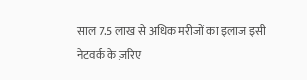साल 7.5 लाख से अधिक मरीजों का इलाज इसी नेटवर्क के ज़रिए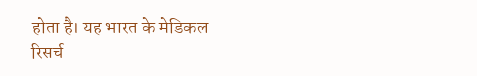होता है। यह भारत के मेडिकल रिसर्च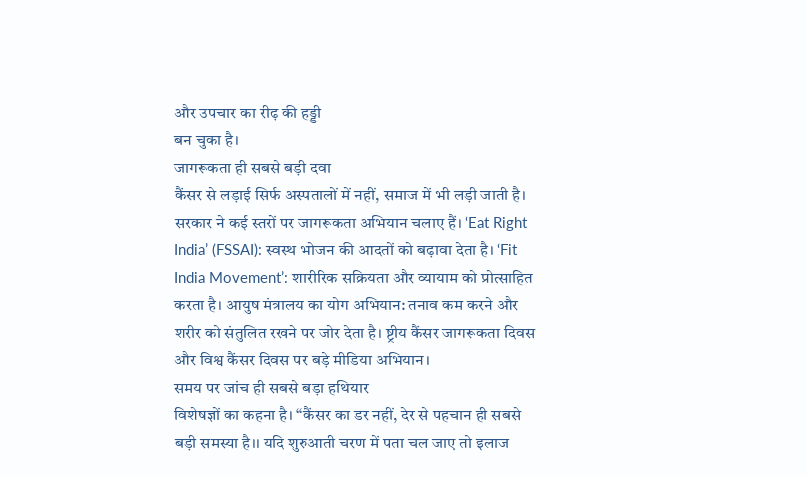और उपचार का रीढ़ की हड्डी
बन चुका है।
जागरूकता ही सबसे बड़ी दवा
कैंसर से लड़ाई सिर्फ अस्पतालों में नहीं, समाज में भी लड़ी जाती है। सरकार ने कई स्तरों पर जागरूकता अभियान चलाए हैं। ‘Eat Right India’ (FSSAI): स्वस्थ भोजन की आदतों को बढ़ावा देता है। ‘Fit India Movement’: शारीरिक सक्रियता और व्यायाम को प्रोत्साहित करता है। आयुष मंत्रालय का योग अभियान: तनाव कम करने और शरीर को संतुलित रखने पर जोर देता है। ष्ट्रीय कैंसर जागरूकता दिवस और विश्व कैंसर दिवस पर बड़े मीडिया अभियान।
समय पर जांच ही सबसे बड़ा हथियार
विशेषज्ञों का कहना है। “कैंसर का डर नहीं, देर से पहचान ही सबसे बड़ी समस्या है।। यदि शुरुआती चरण में पता चल जाए तो इलाज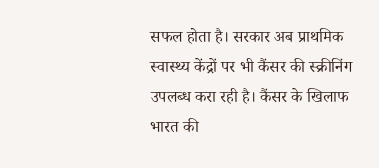सफल होता है। सरकार अब प्राथमिक स्वास्थ्य केंद्रों पर भी कैंसर की स्क्रीनिंग उपलब्ध करा रही है। कैंसर के खिलाफ भारत की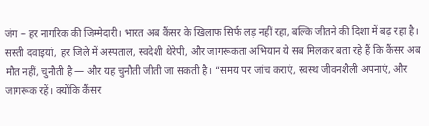जंग – हर नागरिक की जिम्मेदारी। भारत अब कैंसर के खिलाफ सिर्फ लड़ नहीं रहा, बल्कि जीतने की दिशा में बढ़ रहा है।
सस्ती दवाइयां, हर जिले में अस्पताल, स्वदेशी थेरेपी, और जागरूकता अभियान ये सब मिलकर बता रहे हैं कि कैंसर अब मौत नहीं, चुनौती है — और यह चुनौती जीती जा सकती है। “समय पर जांच कराएं, स्वस्थ जीवनशैली अपनाएं, और जागरूक रहें। क्योंकि कैंसर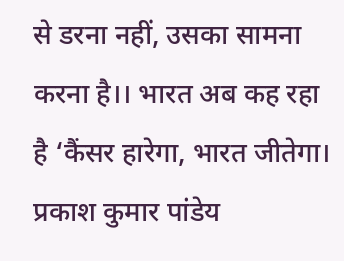से डरना नहीं, उसका सामना करना है।। भारत अब कह रहा है ‘कैंसर हारेगा, भारत जीतेगा। प्रकाश कुमार पांडेय